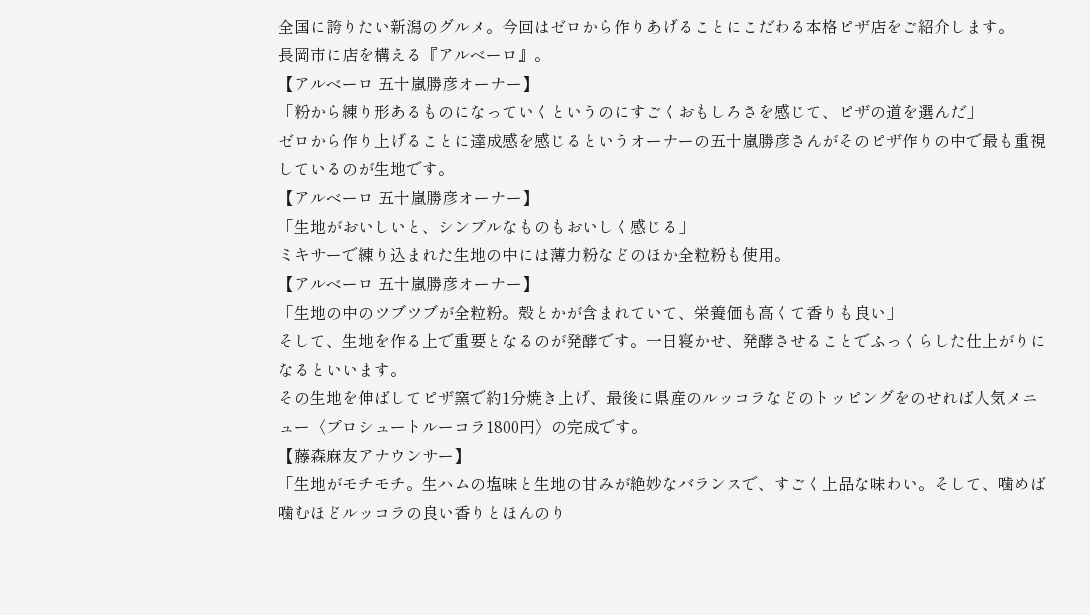全国に誇りたい新潟のグルメ。今回はゼロから作りあげることにこだわる本格ピザ店をご紹介します。
長岡市に店を構える『アルベーロ』。
【アルベーロ 五十嵐勝彦オーナー】
「粉から練り形あるものになっていくというのにすごくおもしろさを感じて、ピザの道を選んだ」
ゼロから作り上げることに達成感を感じるというオーナーの五十嵐勝彦さんがそのピザ作りの中で最も重視しているのが生地です。
【アルベーロ 五十嵐勝彦オーナー】
「生地がおいしいと、シンプルなものもおいしく感じる」
ミキサーで練り込まれた生地の中には薄力粉などのほか全粒粉も使用。
【アルベーロ 五十嵐勝彦オーナー】
「生地の中のツブツブが全粒粉。殻とかが含まれていて、栄養価も高くて香りも良い」
そして、生地を作る上で重要となるのが発酵です。一日寝かせ、発酵させることでふっくらした仕上がりになるといいます。
その生地を伸ばしてピザ窯で約1分焼き上げ、最後に県産のルッコラなどのトッピングをのせれば人気メニュー〈プロシュートルーコラ1800円〉の完成です。
【藤森麻友アナウンサー】
「生地がモチモチ。生ハムの塩味と生地の甘みが絶妙なバランスで、すごく上品な味わい。そして、噛めば噛むほどルッコラの良い香りとほんのり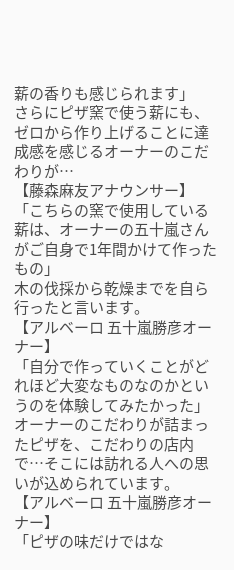薪の香りも感じられます」
さらにピザ窯で使う薪にも、ゼロから作り上げることに達成感を感じるオーナーのこだわりが…
【藤森麻友アナウンサー】
「こちらの窯で使用している薪は、オーナーの五十嵐さんがご自身で1年間かけて作ったもの」
木の伐採から乾燥までを自ら行ったと言います。
【アルベーロ 五十嵐勝彦オーナー】
「自分で作っていくことがどれほど大変なものなのかというのを体験してみたかった」
オーナーのこだわりが詰まったピザを、こだわりの店内で…そこには訪れる人への思いが込められています。
【アルベーロ 五十嵐勝彦オーナー】
「ピザの味だけではな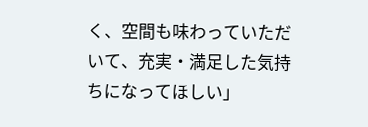く、空間も味わっていただいて、充実・満足した気持ちになってほしい」